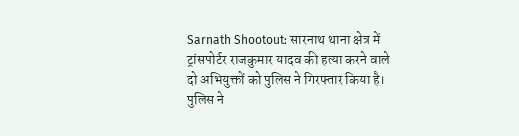Sarnath Shootout: सारनाथ थाना क्षेत्र में ट्रांसपोर्टर राजकुमार यादव की हत्या करने वाले दो अभियुक्तों को पुलिस ने गिरफ्तार किया है। पुलिस ने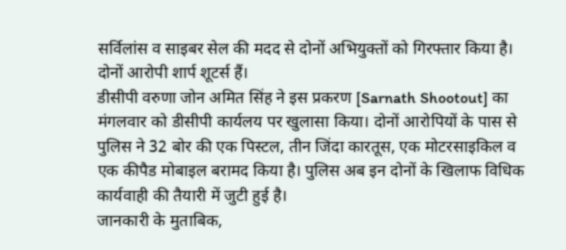सर्विलांस व साइबर सेल की मदद से दोनों अभियुक्तों को गिरफ्तार किया है। दोनों आरोपी शार्प शूटर्स हैं।
डीसीपी वरुणा जोन अमित सिंह ने इस प्रकरण [Sarnath Shootout] का मंगलवार को डीसीपी कार्यलय पर खुलासा किया। दोनों आरोपियों के पास से पुलिस ने 32 बोर की एक पिस्टल, तीन जिंदा कारतूस, एक मोटरसाइकिल व एक कीपैड मोबाइल बरामद किया है। पुलिस अब इन दोनों के खिलाफ विधिक कार्यवाही की तैयारी में जुटी हुई है।
जानकारी के मुताबिक,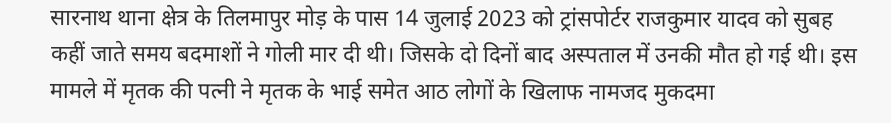सारनाथ थाना क्षेत्र के तिलमापुर मोड़ के पास 14 जुलाई 2023 को ट्रांसपोर्टर राजकुमार यादव को सुबह कहीं जाते समय बदमाशों ने गोली मार दी थी। जिसके दो दिनों बाद अस्पताल में उनकी मौत हो गई थी। इस मामले में मृतक की पत्नी ने मृतक के भाई समेत आठ लोगों के खिलाफ नामजद मुकदमा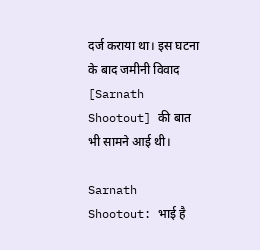दर्ज कराया था। इस घटना के बाद जमीनी विवाद [Sarnath Shootout] की बात भी सामने आई थी।

Sarnath Shootout: भाई है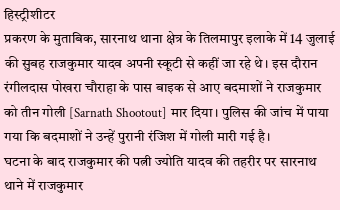हिस्ट्रीशीटर
प्रकरण के मुताबिक, सारनाथ थाना क्षेत्र के तिलमापुर इलाके में 14 जुलाई की सुबह राजकुमार यादव अपनी स्कूटी से कहीं जा रहे थे। इस दौरान रंगीलदास पोखरा चौराहा के पास बाइक से आए बदमाशों ने राजकुमार को तीन गोली [Sarnath Shootout] मार दिया। पुलिस की जांच में पाया गया कि बदमाशों ने उन्हें पुरानी रंजिश में गोली मारी गई है।
घटना के बाद राजकुमार की पत्नी ज्योति यादव की तहरीर पर सारनाथ थाने में राजकुमार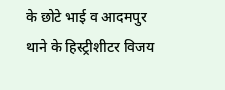के छोटे भाई व आदमपुर थाने के हिस्ट्रीशीटर विजय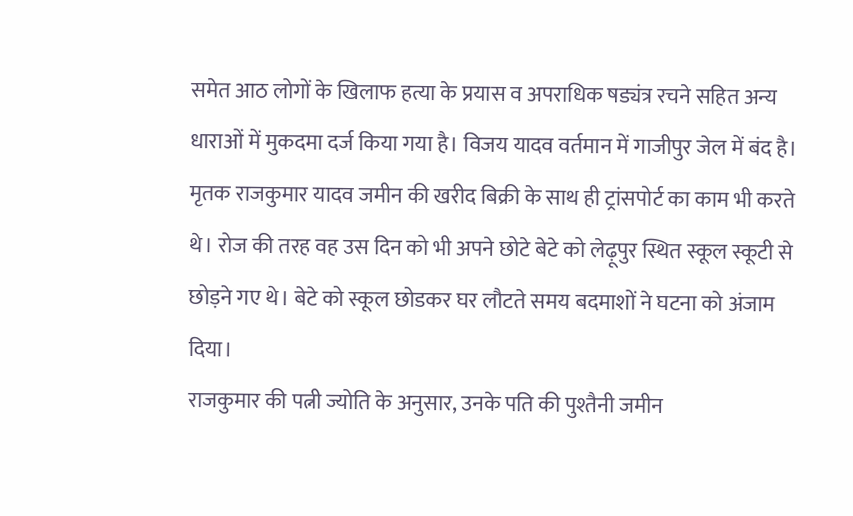समेत आठ लोगों के खिलाफ हत्या के प्रयास व अपराधिक षड्यंत्र रचने सहित अन्य धाराओं में मुकदमा दर्ज किया गया है। विजय यादव वर्तमान में गाजीपुर जेल में बंद है।
मृतक राजकुमार यादव जमीन की खरीद बिक्री के साथ ही ट्रांसपोर्ट का काम भी करते थे। रोज की तरह वह उस दिन को भी अपने छोटे बेटे को लेढ़ूपुर स्थित स्कूल स्कूटी से छोड़ने गए थे। बेटे को स्कूल छोडकर घर लौटते समय बदमाशों ने घटना को अंजाम दिया।
राजकुमार की पत्नी ज्योति के अनुसार, उनके पति की पुश्तैनी जमीन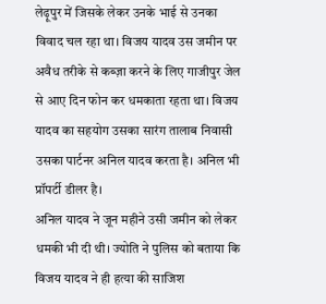लेढ़ूपुर में जिसके लेकर उनके भाई से उनका विवाद चल रहा था। विजय यादव उस जमीन पर अवैध तरीके से कब्ज़ा करने के लिए गाजीपुर जेल से आए दिन फोन कर धमकाता रहता था। विजय यादव का सहयोग उसका सारंग तालाब निवासी उसका पार्टनर अनिल यादव करता है। अनिल भी प्रॉपर्टी डीलर है।
अनिल यादव ने जून महीने उसी जमीन को लेकर धमकी भी दी थी। ज्योति ने पुलिस को बताया कि विजय यादव ने ही हत्या की साजिश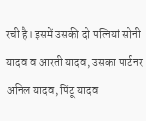रची है। इसमें उसकी दो पत्नियां सोनी यादव व आरती यादव, उसका पार्टनर अनिल यादव, पिंटू यादव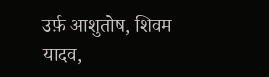उर्फ़ आशुतोष, शिवम यादव,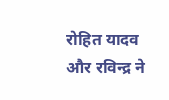रोहित यादव और रविन्द्र ने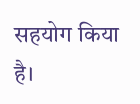सहयोग किया है।